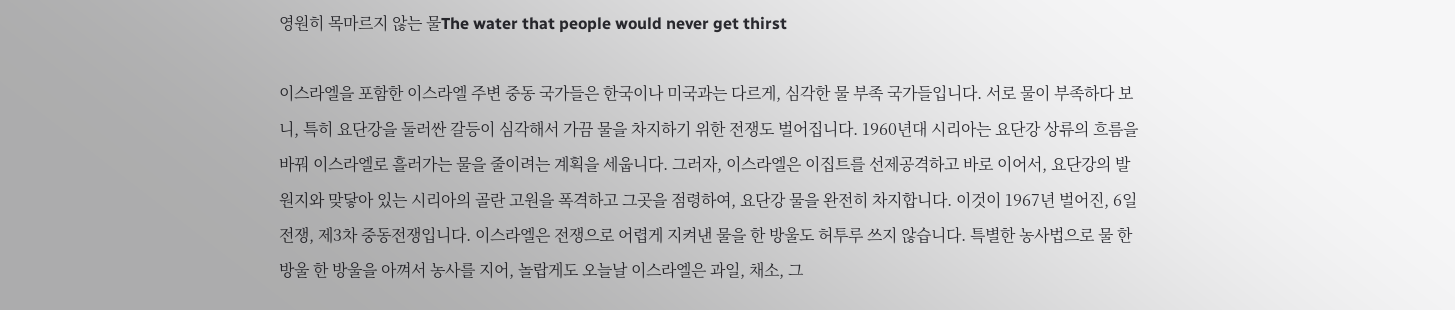영원히 목마르지 않는 물The water that people would never get thirst

이스라엘을 포함한 이스라엘 주변 중동 국가들은 한국이나 미국과는 다르게, 심각한 물 부족 국가들입니다. 서로 물이 부족하다 보니, 특히 요단강을 둘러싼 갈등이 심각해서 가끔 물을 차지하기 위한 전쟁도 벌어집니다. 1960년대 시리아는 요단강 상류의 흐름을 바꿔 이스라엘로 흘러가는 물을 줄이려는 계획을 세웁니다. 그러자, 이스라엘은 이집트를 선제공격하고 바로 이어서, 요단강의 발원지와 맞닿아 있는 시리아의 골란 고원을 폭격하고 그곳을 점령하여, 요단강 물을 완전히 차지합니다. 이것이 1967년 벌어진, 6일 전쟁, 제3차 중동전쟁입니다. 이스라엘은 전쟁으로 어렵게 지켜낸 물을 한 방울도 허투루 쓰지 않습니다. 특별한 농사법으로 물 한 방울 한 방울을 아껴서 농사를 지어, 놀랍게도 오늘날 이스라엘은 과일, 채소, 그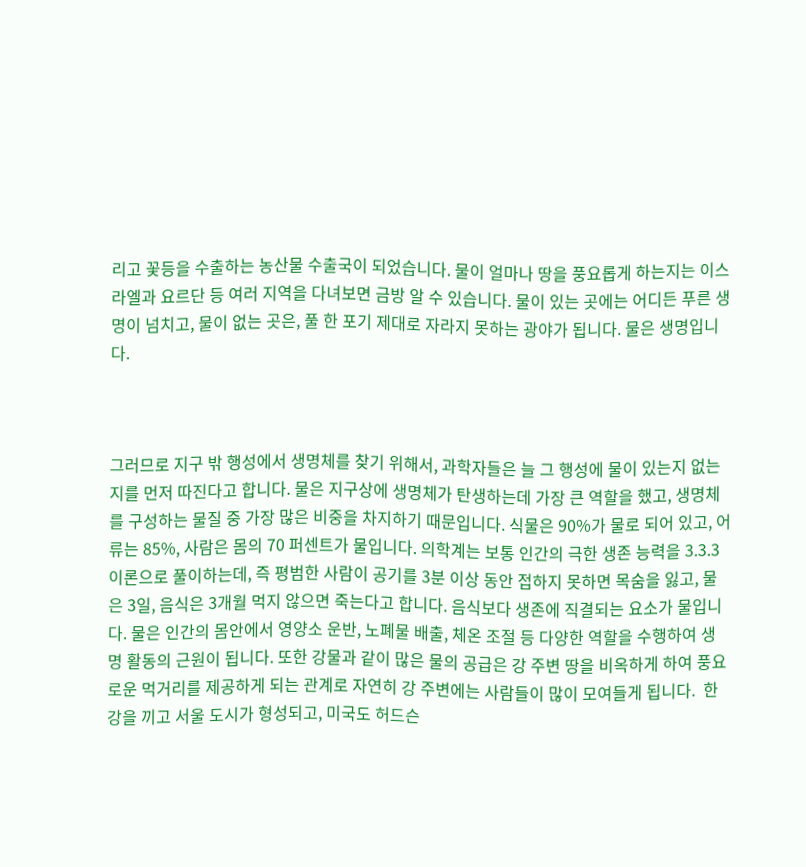리고 꽃등을 수출하는 농산물 수출국이 되었습니다. 물이 얼마나 땅을 풍요롭게 하는지는 이스라엘과 요르단 등 여러 지역을 다녀보면 금방 알 수 있습니다. 물이 있는 곳에는 어디든 푸른 생명이 넘치고, 물이 없는 곳은, 풀 한 포기 제대로 자라지 못하는 광야가 됩니다. 물은 생명입니다.



그러므로 지구 밖 행성에서 생명체를 찾기 위해서, 과학자들은 늘 그 행성에 물이 있는지 없는지를 먼저 따진다고 합니다. 물은 지구상에 생명체가 탄생하는데 가장 큰 역할을 했고, 생명체를 구성하는 물질 중 가장 많은 비중을 차지하기 때문입니다. 식물은 90%가 물로 되어 있고, 어류는 85%, 사람은 몸의 70 퍼센트가 물입니다. 의학계는 보통 인간의 극한 생존 능력을 3.3.3 이론으로 풀이하는데, 즉 평범한 사람이 공기를 3분 이상 동안 접하지 못하면 목숨을 잃고, 물은 3일, 음식은 3개월 먹지 않으면 죽는다고 합니다. 음식보다 생존에 직결되는 요소가 물입니다. 물은 인간의 몸안에서 영양소 운반, 노폐물 배출, 체온 조절 등 다양한 역할을 수행하여 생명 활동의 근원이 됩니다. 또한 강물과 같이 많은 물의 공급은 강 주변 땅을 비옥하게 하여 풍요로운 먹거리를 제공하게 되는 관계로 자연히 강 주변에는 사람들이 많이 모여들게 됩니다.  한강을 끼고 서울 도시가 형성되고, 미국도 허드슨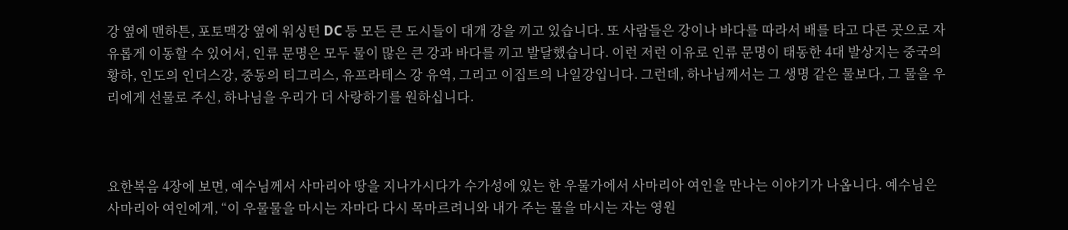강 옆에 맨하튼, 포토맥강 옆에 워싱턴 DC 등 모든 큰 도시들이 대개 강을 끼고 있습니다. 또 사람들은 강이나 바다를 따라서 배를 타고 다른 곳으로 자유롭게 이동할 수 있어서, 인류 문명은 모두 물이 많은 큰 강과 바다를 끼고 발달했습니다. 이런 저런 이유로 인류 문명이 태동한 4대 발상지는 중국의 황하, 인도의 인더스강, 중동의 티그리스, 유프라테스 강 유역, 그리고 이집트의 나일강입니다. 그런데, 하나님께서는 그 생명 같은 물보다, 그 물을 우리에게 선물로 주신, 하나님을 우리가 더 사랑하기를 원하십니다.



요한복음 4장에 보면, 예수님께서 사마리아 땅을 지나가시다가 수가성에 있는 한 우물가에서 사마리아 여인을 만나는 이야기가 나옵니다. 예수님은 사마리아 여인에게, “이 우물물을 마시는 자마다 다시 목마르려니와 내가 주는 물을 마시는 자는 영원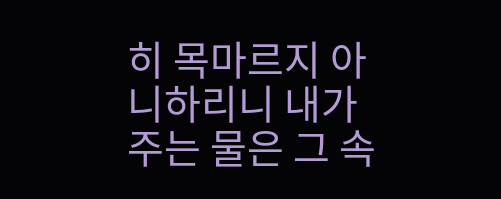히 목마르지 아니하리니 내가 주는 물은 그 속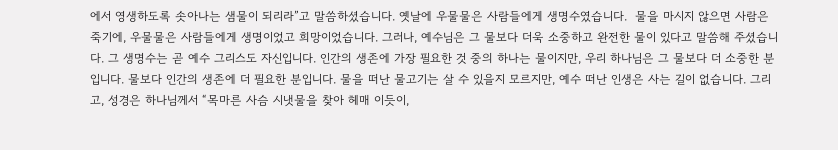에서 영생하도록 솟아나는 샘물이 되리라”고 말씀하셨습니다. 옛날에 우물물은 사람들에게 생명수였습니다.  물을 마시지 않으면 사람은 죽기에, 우물물은 사람들에게 생명이었고 희망이었습니다. 그러나, 예수님은 그 물보다 더욱 소중하고 완전한 물이 있다고 말씀해 주셨습니다. 그 생명수는 곧 예수 그리스도 자신입니다. 인간의 생존에 가장 필요한 것 중의 하나는 물이지만, 우리 하나님은 그 물보다 더 소중한 분입니다. 물보다 인간의 생존에 더 필요한 분입니다. 물을 떠난 물고기는 살 수 있을지 모르지만, 예수 떠난 인생은 사는 길이 없습니다. 그리고, 성경은 하나님께서 “목마른 사슴 시냇물을 찾아 헤매 이듯이,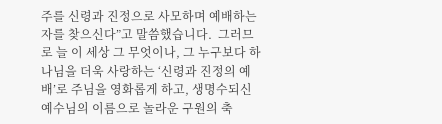주를 신령과 진정으로 사모하며 예배하는 자를 찾으신다”고 말씀했습니다.  그러므로 늘 이 세상 그 무엇이나, 그 누구보다 하나님을 더욱 사랑하는 ‘신령과 진정의 예배’로 주님을 영화롭게 하고, 생명수되신 예수님의 이름으로 놀라운 구원의 축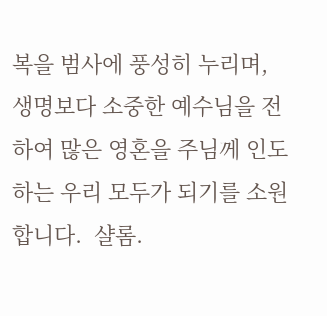복을 범사에 풍성히 누리며, 생명보다 소중한 예수님을 전하여 많은 영혼을 주님께 인도하는 우리 모두가 되기를 소원합니다.  샬롬.